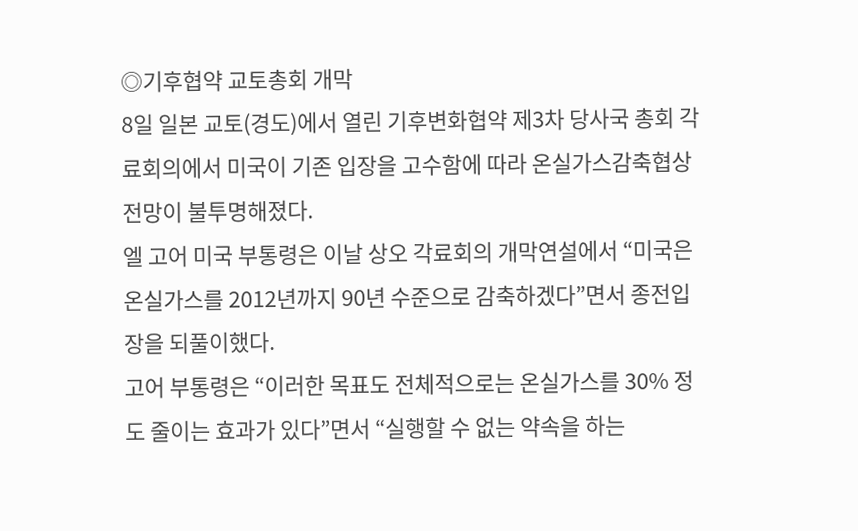◎기후협약 교토총회 개막
8일 일본 교토(경도)에서 열린 기후변화협약 제3차 당사국 총회 각료회의에서 미국이 기존 입장을 고수함에 따라 온실가스감축협상 전망이 불투명해졌다.
엘 고어 미국 부통령은 이날 상오 각료회의 개막연설에서 “미국은 온실가스를 2012년까지 90년 수준으로 감축하겠다”면서 종전입장을 되풀이했다.
고어 부통령은 “이러한 목표도 전체적으로는 온실가스를 30% 정도 줄이는 효과가 있다”면서 “실행할 수 없는 약속을 하는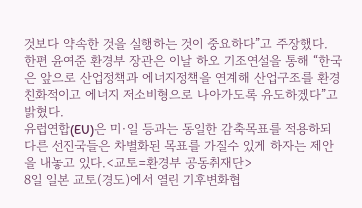것보다 약속한 것을 실행하는 것이 중요하다”고 주장했다.
한편 윤여준 환경부 장관은 이날 하오 기조연설을 통해 “한국은 앞으로 산업정책과 에너지정책을 연계해 산업구조를 환경친화적이고 에너지 저소비형으로 나아가도록 유도하겠다”고 밝혔다.
유럽연합(EU)은 미·일 등과는 동일한 감축목표를 적용하되 다른 선진국들은 차별화된 목표를 가질수 있게 하자는 제안을 내놓고 있다.<교토=환경부 공동취재단>
8일 일본 교토(경도)에서 열린 기후변화협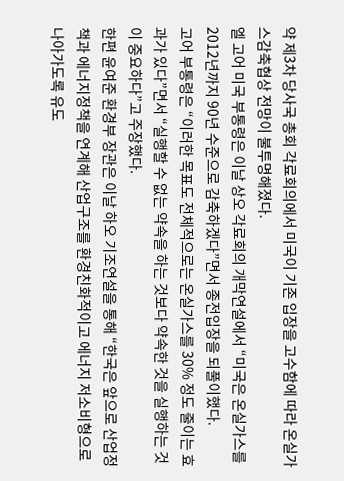약 제3차 당사국 총회 각료회의에서 미국이 기존 입장을 고수함에 따라 온실가스감축협상 전망이 불투명해졌다.
엘 고어 미국 부통령은 이날 상오 각료회의 개막연설에서 “미국은 온실가스를 2012년까지 90년 수준으로 감축하겠다”면서 종전입장을 되풀이했다.
고어 부통령은 “이러한 목표도 전체적으로는 온실가스를 30% 정도 줄이는 효과가 있다”면서 “실행할 수 없는 약속을 하는 것보다 약속한 것을 실행하는 것이 중요하다”고 주장했다.
한편 윤여준 환경부 장관은 이날 하오 기조연설을 통해 “한국은 앞으로 산업정책과 에너지정책을 연계해 산업구조를 환경친화적이고 에너지 저소비형으로 나아가도록 유도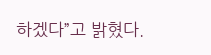하겠다”고 밝혔다.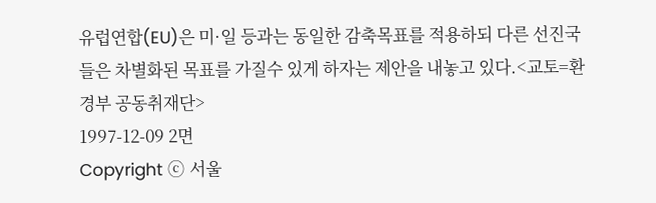유럽연합(EU)은 미·일 등과는 동일한 감축목표를 적용하되 다른 선진국들은 차별화된 목표를 가질수 있게 하자는 제안을 내놓고 있다.<교토=환경부 공동취재단>
1997-12-09 2면
Copyright ⓒ 서울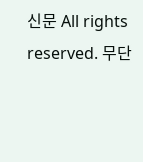신문 All rights reserved. 무단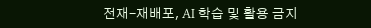전재-재배포, AI 학습 및 활용 금지